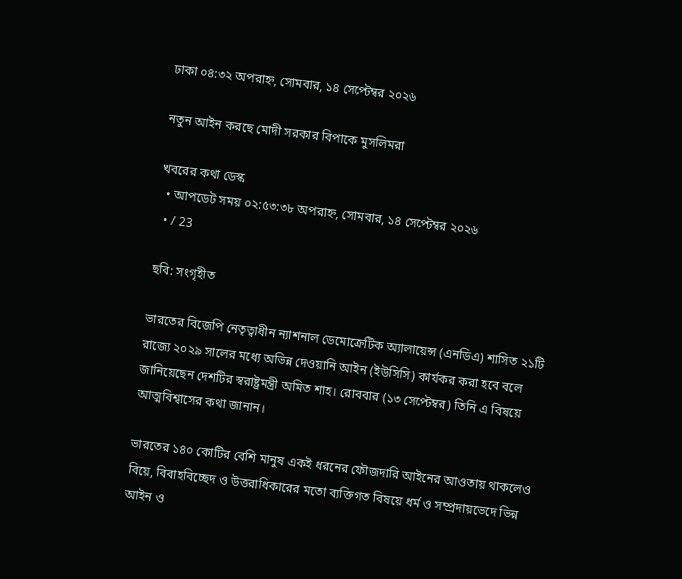ঢাকা ০৪:৩২ অপরাহ্ন, সোমবার, ১৪ সেপ্টেম্বর ২০২৬

নতুন আইন করছে মোদী সরকার বিপাকে মুসলিমরা

খবরের কথা ডেস্ক
  • আপডেট সময় ০২:৫৩:৩৮ অপরাহ্ন, সোমবার, ১৪ সেপ্টেম্বর ২০২৬
  • / 23

ছবি: সংগৃহীত

ভারতের বিজেপি নেতৃত্বাধীন ন্যাশনাল ডেমোক্রেটিক অ্যালায়েন্স (এনডিএ) শাসিত ২১টি রাজ্যে ২০২৯ সালের মধ্যে অভিন্ন দেওয়ানি আইন (ইউসিসি) কার্যকর করা হবে বলে জানিয়েছেন দেশটির স্বরাষ্ট্রমন্ত্রী অমিত শাহ। রোববার (১৩ সেপ্টেম্বর) তিনি এ বিষয়ে আত্মবিশ্বাসের কথা জানান।

ভারতের ১৪০ কোটির বেশি মানুষ একই ধরনের ফৌজদারি আইনের আওতায় থাকলেও বিয়ে, বিবাহবিচ্ছেদ ও উত্তরাধিকারের মতো ব্যক্তিগত বিষয়ে ধর্ম ও সম্প্রদায়ভেদে ভিন্ন আইন ও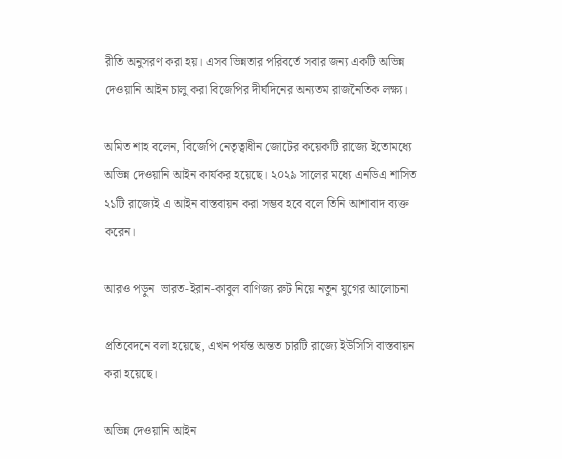রীতি অনুসরণ করা হয়। এসব ভিন্নতার পরিবর্তে সবার জন্য একটি অভিন্ন দেওয়ানি আইন চালু করা বিজেপির দীর্ঘদিনের অন্যতম রাজনৈতিক লক্ষ্য।

অমিত শাহ বলেন, বিজেপি নেতৃত্বাধীন জোটের কয়েকটি রাজ্যে ইতোমধ্যে অভিন্ন দেওয়ানি আইন কার্যকর হয়েছে। ২০২৯ সালের মধ্যে এনডিএ শাসিত ২১টি রাজ্যেই এ আইন বাস্তবায়ন করা সম্ভব হবে বলে তিনি আশাবাদ ব্যক্ত করেন।

আরও পড়ুন  ভারত-ইরান-কাবুল বাণিজ্য রুট নিয়ে নতুন যুগের আলোচনা

প্রতিবেদনে বলা হয়েছে, এখন পর্যন্ত অন্তত চারটি রাজ্যে ইউসিসি বাস্তবায়ন করা হয়েছে।

অভিন্ন দেওয়ানি আইন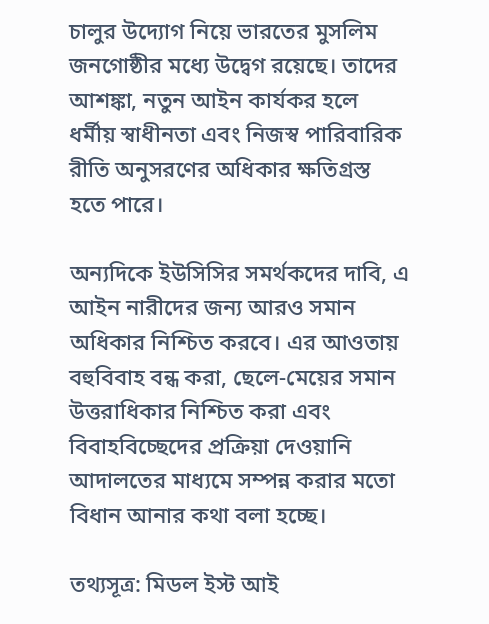চালুর উদ্যোগ নিয়ে ভারতের মুসলিম জনগোষ্ঠীর মধ্যে উদ্বেগ রয়েছে। তাদের আশঙ্কা, নতুন আইন কার্যকর হলে ধর্মীয় স্বাধীনতা এবং নিজস্ব পারিবারিক রীতি অনুসরণের অধিকার ক্ষতিগ্রস্ত হতে পারে।

অন্যদিকে ইউসিসির সমর্থকদের দাবি, এ আইন নারীদের জন্য আরও সমান অধিকার নিশ্চিত করবে। এর আওতায় বহুবিবাহ বন্ধ করা, ছেলে-মেয়ের সমান উত্তরাধিকার নিশ্চিত করা এবং বিবাহবিচ্ছেদের প্রক্রিয়া দেওয়ানি আদালতের মাধ্যমে সম্পন্ন করার মতো বিধান আনার কথা বলা হচ্ছে।

তথ্যসূত্র: মিডল ইস্ট আই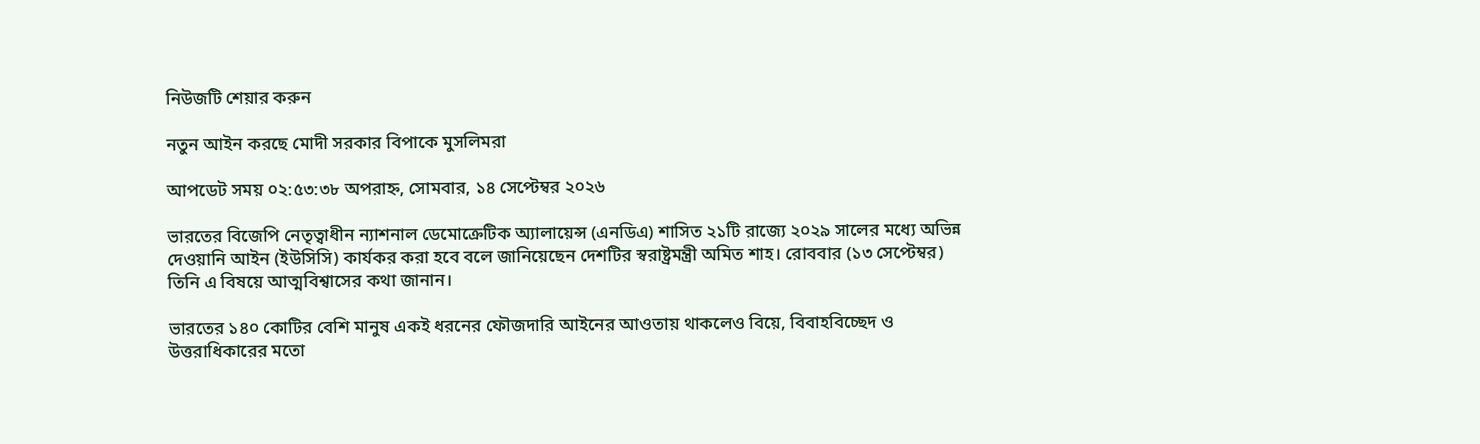নিউজটি শেয়ার করুন

নতুন আইন করছে মোদী সরকার বিপাকে মুসলিমরা

আপডেট সময় ০২:৫৩:৩৮ অপরাহ্ন, সোমবার, ১৪ সেপ্টেম্বর ২০২৬

ভারতের বিজেপি নেতৃত্বাধীন ন্যাশনাল ডেমোক্রেটিক অ্যালায়েন্স (এনডিএ) শাসিত ২১টি রাজ্যে ২০২৯ সালের মধ্যে অভিন্ন দেওয়ানি আইন (ইউসিসি) কার্যকর করা হবে বলে জানিয়েছেন দেশটির স্বরাষ্ট্রমন্ত্রী অমিত শাহ। রোববার (১৩ সেপ্টেম্বর) তিনি এ বিষয়ে আত্মবিশ্বাসের কথা জানান।

ভারতের ১৪০ কোটির বেশি মানুষ একই ধরনের ফৌজদারি আইনের আওতায় থাকলেও বিয়ে, বিবাহবিচ্ছেদ ও উত্তরাধিকারের মতো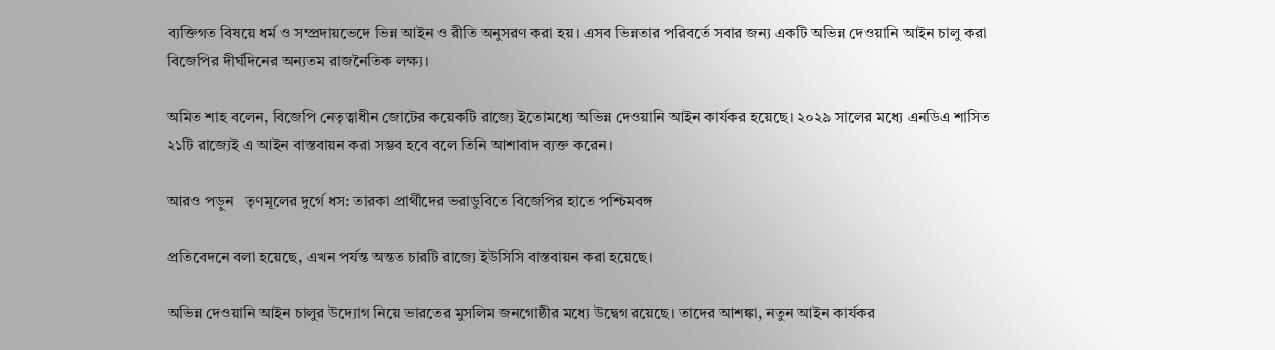ব্যক্তিগত বিষয়ে ধর্ম ও সম্প্রদায়ভেদে ভিন্ন আইন ও রীতি অনুসরণ করা হয়। এসব ভিন্নতার পরিবর্তে সবার জন্য একটি অভিন্ন দেওয়ানি আইন চালু করা বিজেপির দীর্ঘদিনের অন্যতম রাজনৈতিক লক্ষ্য।

অমিত শাহ বলেন, বিজেপি নেতৃত্বাধীন জোটের কয়েকটি রাজ্যে ইতোমধ্যে অভিন্ন দেওয়ানি আইন কার্যকর হয়েছে। ২০২৯ সালের মধ্যে এনডিএ শাসিত ২১টি রাজ্যেই এ আইন বাস্তবায়ন করা সম্ভব হবে বলে তিনি আশাবাদ ব্যক্ত করেন।

আরও পড়ুন   তৃণমূলের দুর্গে ধস: তারকা প্রার্থীদের ভরাডুবিতে বিজেপির হাতে পশ্চিমবঙ্গ

প্রতিবেদনে বলা হয়েছে, এখন পর্যন্ত অন্তত চারটি রাজ্যে ইউসিসি বাস্তবায়ন করা হয়েছে।

অভিন্ন দেওয়ানি আইন চালুর উদ্যোগ নিয়ে ভারতের মুসলিম জনগোষ্ঠীর মধ্যে উদ্বেগ রয়েছে। তাদের আশঙ্কা, নতুন আইন কার্যকর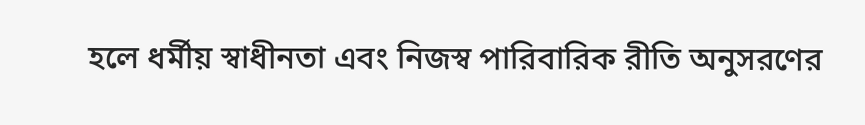হলে ধর্মীয় স্বাধীনতা এবং নিজস্ব পারিবারিক রীতি অনুসরণের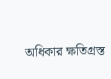অধিকার ক্ষতিগ্রস্ত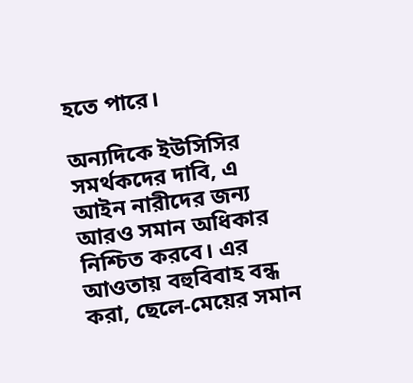হতে পারে।

অন্যদিকে ইউসিসির সমর্থকদের দাবি, এ আইন নারীদের জন্য আরও সমান অধিকার নিশ্চিত করবে। এর আওতায় বহুবিবাহ বন্ধ করা, ছেলে-মেয়ের সমান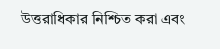উত্তরাধিকার নিশ্চিত করা এবং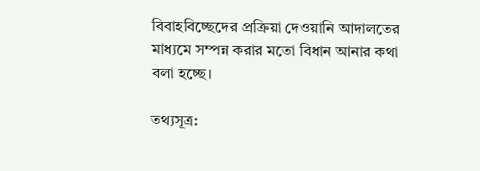বিবাহবিচ্ছেদের প্রক্রিয়া দেওয়ানি আদালতের মাধ্যমে সম্পন্ন করার মতো বিধান আনার কথা বলা হচ্ছে।

তথ্যসূত্র: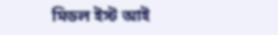মিডল ইস্ট আই